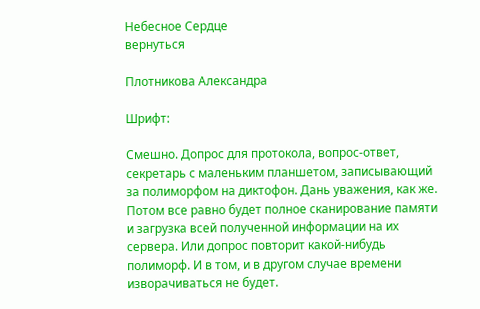Небесное Сердце
вернуться

Плотникова Александра

Шрифт:

Смешно. Допрос для протокола, вопрос-ответ, секретарь с маленьким планшетом, записывающий за полиморфом на диктофон. Дань уважения, как же. Потом все равно будет полное сканирование памяти и загрузка всей полученной информации на их сервера. Или допрос повторит какой-нибудь полиморф. И в том, и в другом случае времени изворачиваться не будет.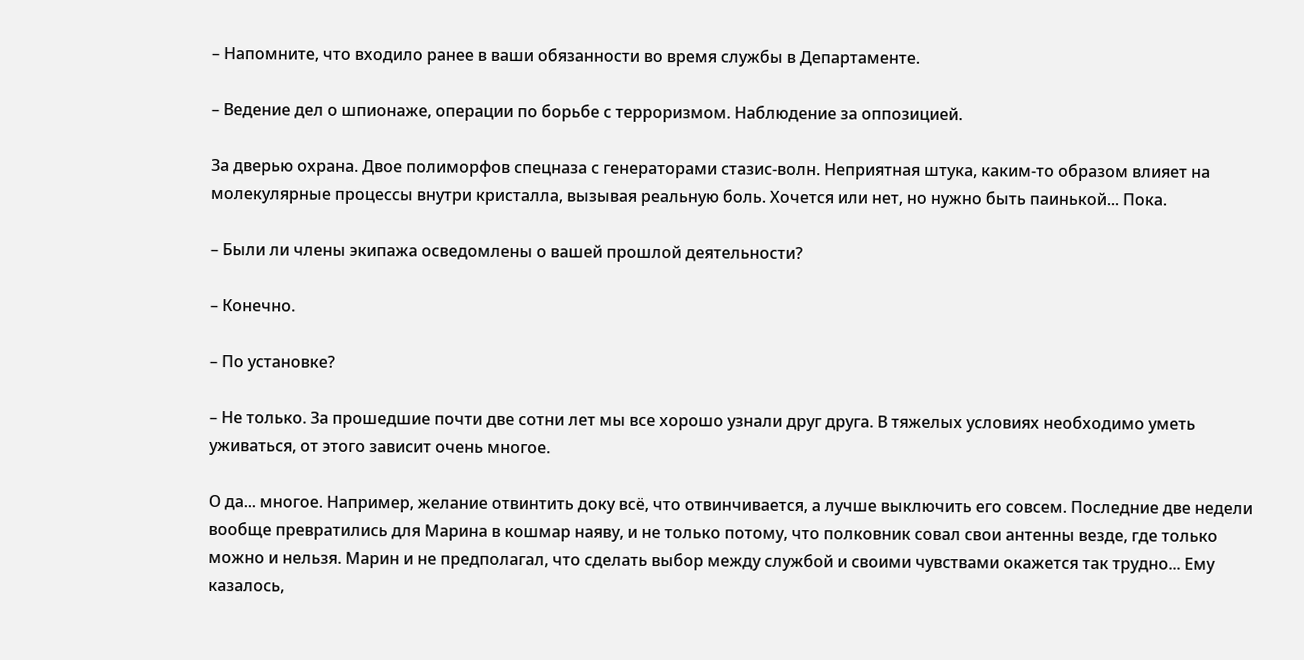– Напомните, что входило ранее в ваши обязанности во время службы в Департаменте.

– Ведение дел о шпионаже, операции по борьбе с терроризмом. Наблюдение за оппозицией.

За дверью охрана. Двое полиморфов спецназа с генераторами стазис-волн. Неприятная штука, каким-то образом влияет на молекулярные процессы внутри кристалла, вызывая реальную боль. Хочется или нет, но нужно быть паинькой... Пока.

– Были ли члены экипажа осведомлены о вашей прошлой деятельности?

– Конечно.

– По установке?

– Не только. За прошедшие почти две сотни лет мы все хорошо узнали друг друга. В тяжелых условиях необходимо уметь уживаться, от этого зависит очень многое.

О да... многое. Например, желание отвинтить доку всё, что отвинчивается, а лучше выключить его совсем. Последние две недели вообще превратились для Марина в кошмар наяву, и не только потому, что полковник совал свои антенны везде, где только можно и нельзя. Марин и не предполагал, что сделать выбор между службой и своими чувствами окажется так трудно... Ему казалось,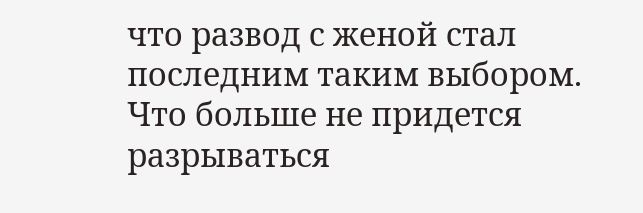что развод с женой стал последним таким выбором. Что больше не придется разрываться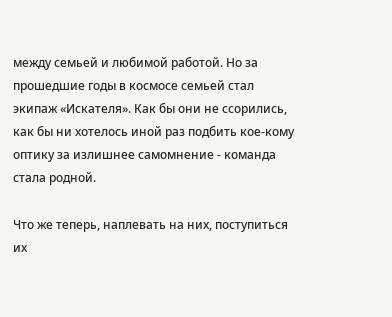между семьей и любимой работой. Но за прошедшие годы в космосе семьей стал экипаж «Искателя». Как бы они не ссорились, как бы ни хотелось иной раз подбить кое-кому оптику за излишнее самомнение - команда стала родной.

Что же теперь, наплевать на них, поступиться их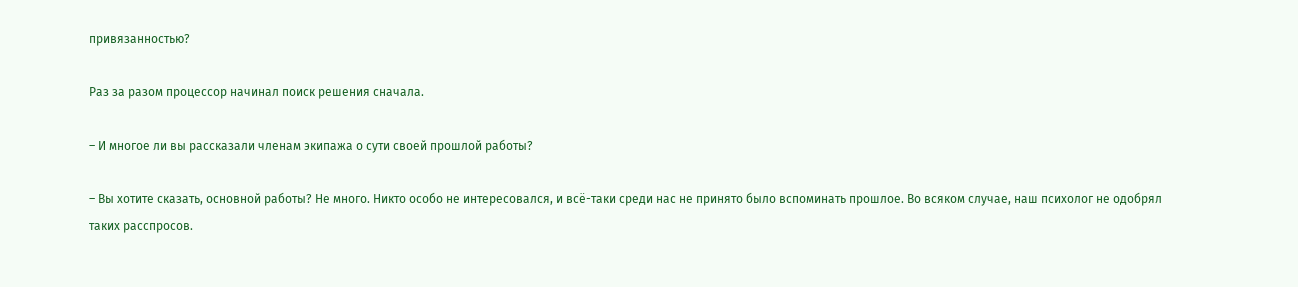привязанностью?

Раз за разом процессор начинал поиск решения сначала.

– И многое ли вы рассказали членам экипажа о сути своей прошлой работы?

– Вы хотите сказать, основной работы? Не много. Никто особо не интересовался, и всё-таки среди нас не принято было вспоминать прошлое. Во всяком случае, наш психолог не одобрял таких расспросов.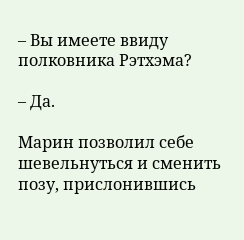– Вы имеете ввиду полковника Рэтхэма?

– Да.

Марин позволил себе шевельнуться и сменить позу, прислонившись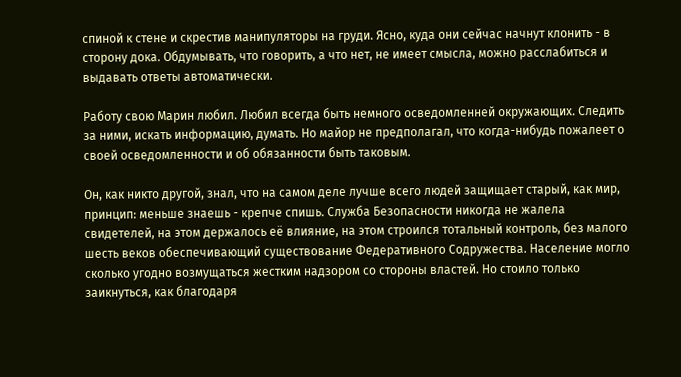спиной к стене и скрестив манипуляторы на груди. Ясно, куда они сейчас начнут клонить - в сторону дока. Обдумывать, что говорить, а что нет, не имеет смысла, можно расслабиться и выдавать ответы автоматически.

Работу свою Марин любил. Любил всегда быть немного осведомленней окружающих. Следить за ними, искать информацию, думать. Но майор не предполагал, что когда-нибудь пожалеет о своей осведомленности и об обязанности быть таковым.

Он, как никто другой, знал, что на самом деле лучше всего людей защищает старый, как мир, принцип: меньше знаешь - крепче спишь. Служба Безопасности никогда не жалела свидетелей, на этом держалось её влияние, на этом строился тотальный контроль, без малого шесть веков обеспечивающий существование Федеративного Содружества. Население могло сколько угодно возмущаться жестким надзором со стороны властей. Но стоило только заикнуться, как благодаря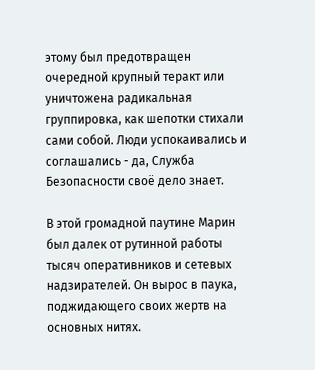этому был предотвращен очередной крупный теракт или уничтожена радикальная группировка, как шепотки стихали сами собой. Люди успокаивались и соглашались - да, Служба Безопасности своё дело знает.

В этой громадной паутине Марин был далек от рутинной работы тысяч оперативников и сетевых надзирателей. Он вырос в паука, поджидающего своих жертв на основных нитях.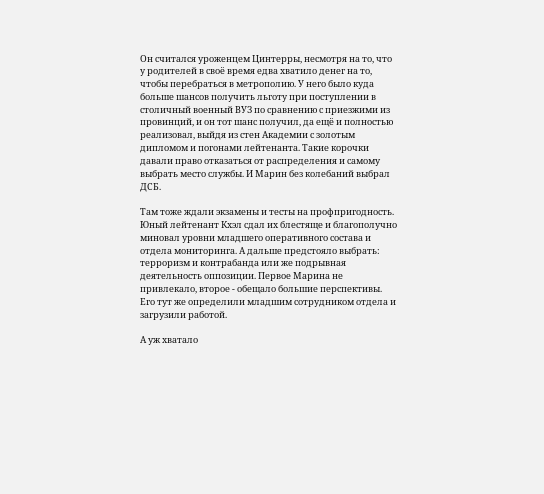Он считался уроженцем Цинтерры, несмотря на то, что у родителей в своё время едва хватило денег на то, чтобы перебраться в метрополию. У него было куда больше шансов получить льготу при поступлении в столичный военный ВУЗ по сравнению с приезжими из провинций, и он тот шанс получил, да ещё и полностью реализовал, выйдя из стен Академии с золотым дипломом и погонами лейтенанта. Такие корочки давали право отказаться от распределения и самому выбрать место службы. И Марин без колебаний выбрал ДСБ.

Там тоже ждали экзамены и тесты на профпригодность. Юный лейтенант Кхэл сдал их блестяще и благополучно миновал уровни младшего оперативного состава и отдела мониторинга. А дальше предстояло выбрать: терроризм и контрабанда или же подрывная деятельность оппозиции. Первое Марина не привлекало, второе - обещало большие перспективы. Его тут же определили младшим сотрудником отдела и загрузили работой.

А уж хватало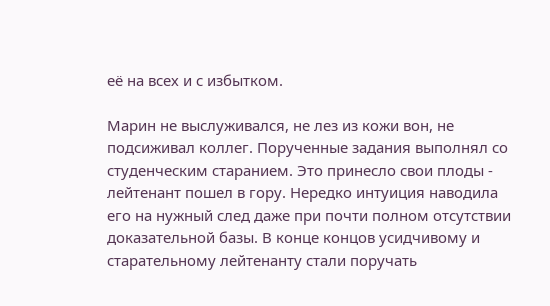её на всех и с избытком.

Марин не выслуживался, не лез из кожи вон, не подсиживал коллег. Порученные задания выполнял со студенческим старанием. Это принесло свои плоды - лейтенант пошел в гору. Нередко интуиция наводила его на нужный след даже при почти полном отсутствии доказательной базы. В конце концов усидчивому и старательному лейтенанту стали поручать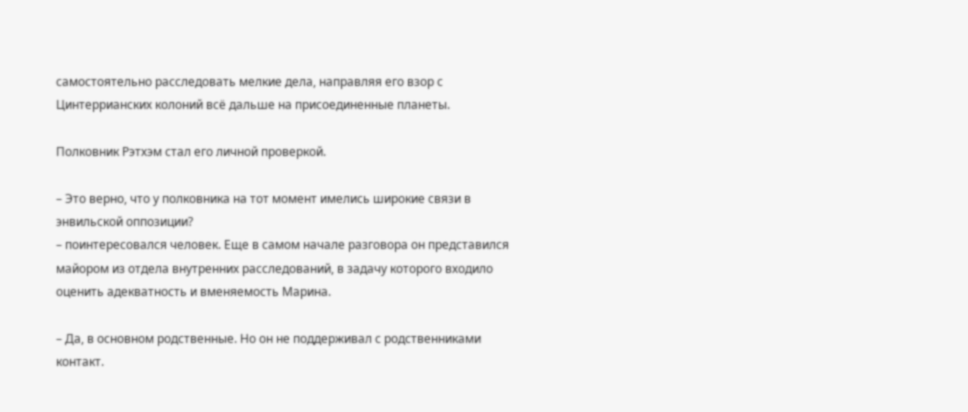самостоятельно расследовать мелкие дела, направляя его взор с Цинтеррианских колоний всё дальше на присоединенные планеты.

Полковник Рэтхэм стал его личной проверкой.

– Это верно, что у полковника на тот момент имелись широкие связи в энвильской оппозиции?
– поинтересовался человек. Еще в самом начале разговора он представился майором из отдела внутренних расследований, в задачу которого входило оценить адекватность и вменяемость Марина.

– Да, в основном родственные. Но он не поддерживал с родственниками контакт.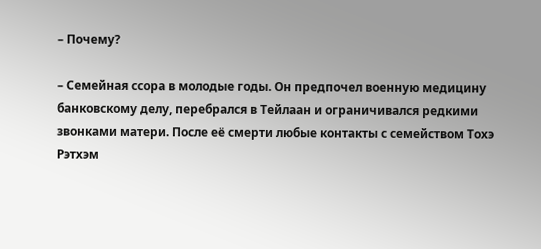– Почему?

– Семейная ссора в молодые годы. Он предпочел военную медицину банковскому делу, перебрался в Тейлаан и ограничивался редкими звонками матери. После её смерти любые контакты с семейством Тохэ Рэтхэм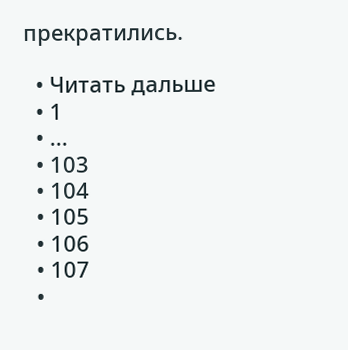прекратились.

  • Читать дальше
  • 1
  • ...
  • 103
  • 104
  • 105
  • 106
  • 107
  •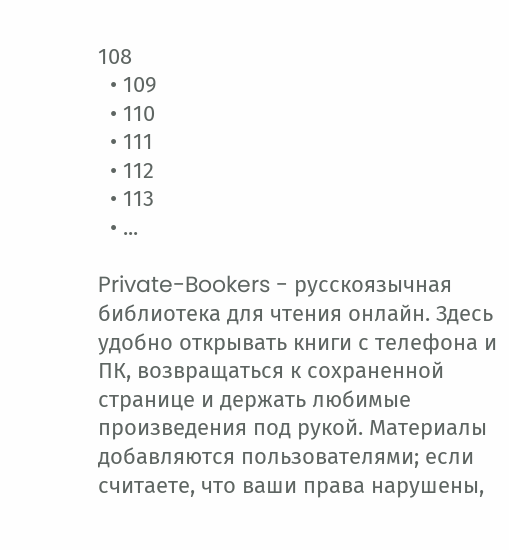108
  • 109
  • 110
  • 111
  • 112
  • 113
  • ...

Private-Bookers - русскоязычная библиотека для чтения онлайн. Здесь удобно открывать книги с телефона и ПК, возвращаться к сохраненной странице и держать любимые произведения под рукой. Материалы добавляются пользователями; если считаете, что ваши права нарушены,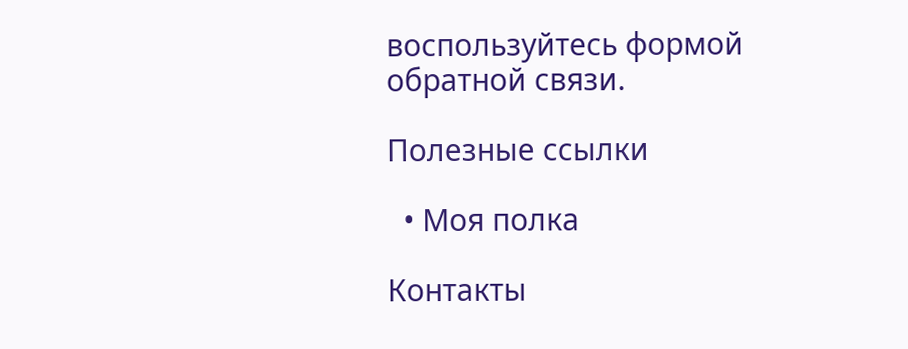воспользуйтесь формой обратной связи.

Полезные ссылки

  • Моя полка

Контакты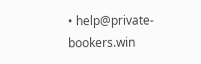• help@private-bookers.win